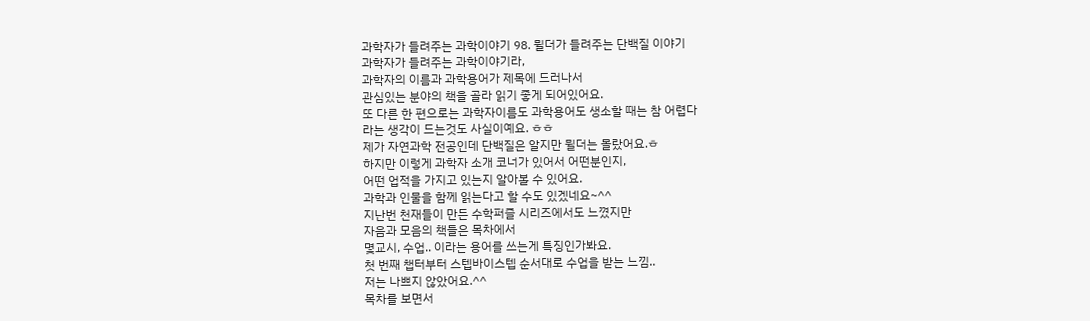과학자가 들려주는 과학이야기 98. 뮐더가 들려주는 단백질 이야기
과학자가 들려주는 과학이야기라,
과학자의 이름과 과학용어가 제목에 드러나서
관심있는 분야의 책을 골라 읽기 좋게 되어있어요.
또 다른 한 편으로는 과학자이름도 과학용어도 생소할 때는 참 어렵다
라는 생각이 드는것도 사실이예요. ㅎㅎ
제가 자연과학 전공인데 단백질은 알지만 뮐더는 몰랐어요.ㅎ
하지만 이렇게 과학자 소개 코너가 있어서 어떤분인지,
어떤 업적을 가지고 있는지 알아볼 수 있어요.
과학과 인물을 함께 읽는다고 할 수도 있겠네요~^^
지난번 천재들이 만든 수학퍼즐 시리즈에서도 느꼈지만
자음과 모음의 책들은 목차에서
몇교시, 수업.. 이라는 용어를 쓰는게 특징인가봐요.
첫 번째 챕터부터 스텝바이스텝 순서대로 수업을 받는 느낌..
저는 나쁘지 않았어요.^^
목차를 보면서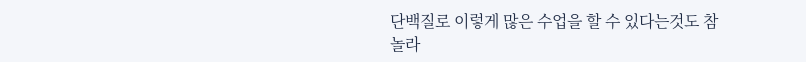단백질로 이렇게 많은 수업을 할 수 있다는것도 참 놀라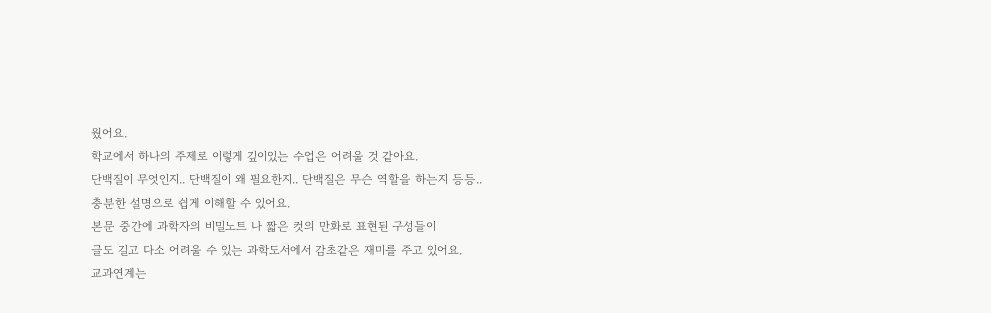웠어요.
학교에서 하나의 주제로 이렇게 깊이있는 수업은 어려울 것 같아요.
단백질이 무엇인지.. 단백질이 왜 필요한지.. 단백질은 무슨 역할을 하는지 등등..
충분한 설명으로 쉽게 이해할 수 있어요.
본문 중간에 과학자의 비밀노트 나 짧은 컷의 만화로 표현된 구성들이
글도 길고 다소 어려울 수 있는 과학도서에서 감초같은 재미를 주고 있어요.
교과연계는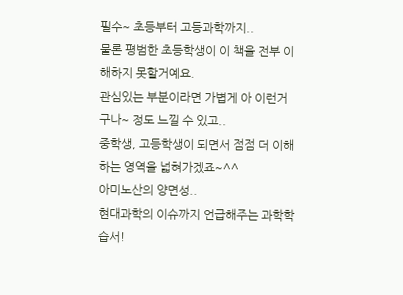필수~ 초등부터 고등과학까지..
물론 평범한 초등학생이 이 책을 전부 이해하지 못할거예요.
관심있는 부분이라면 가볍게 아 이런거구나~ 정도 느낄 수 있고..
중학생, 고등학생이 되면서 점점 더 이해하는 영역을 넓혀가겠죠~^^
아미노산의 양면성..
현대과학의 이슈까지 언급해주는 과학학습서!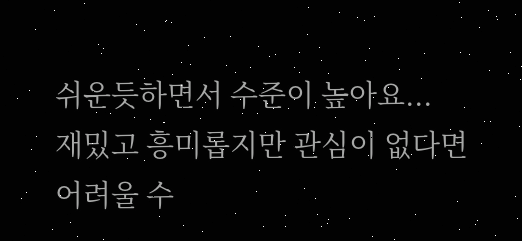쉬운듯하면서 수준이 높아요...
재밌고 흥미롭지만 관심이 없다면 어려울 수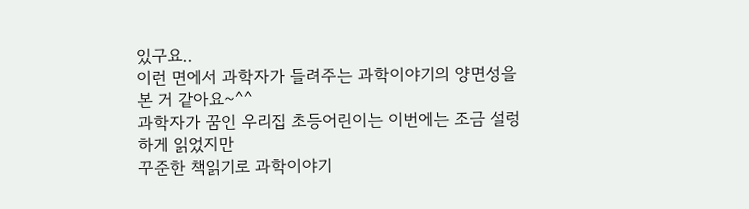있구요..
이런 면에서 과학자가 들려주는 과학이야기의 양면성을 본 거 같아요~^^
과학자가 꿈인 우리집 초등어린이는 이번에는 조금 설렁하게 읽었지만
꾸준한 책읽기로 과학이야기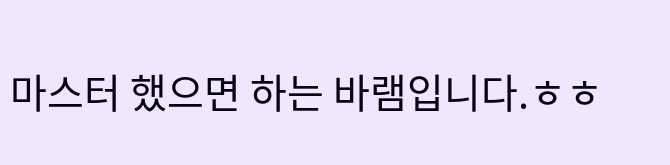마스터 했으면 하는 바램입니다.ㅎㅎ